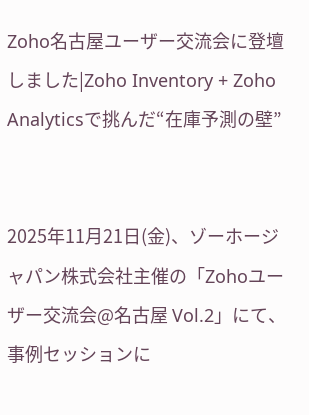Zoho名古屋ユーザー交流会に登壇しました|Zoho Inventory + Zoho Analyticsで挑んだ“在庫予測の壁”


2025年11月21日(金)、ゾーホージャパン株式会社主催の「Zohoユーザー交流会@名古屋 Vol.2」にて、事例セッションに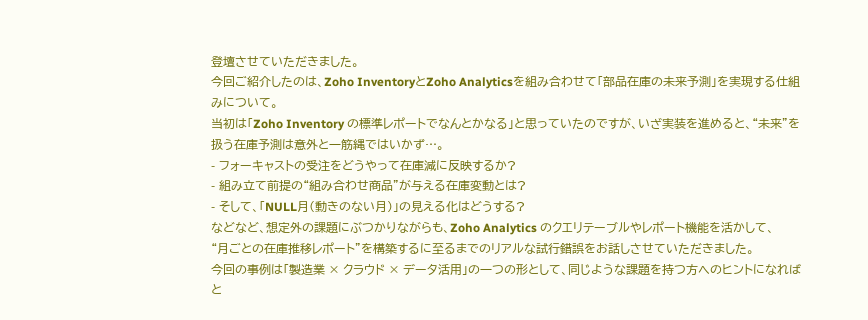登壇させていただきました。
今回ご紹介したのは、Zoho InventoryとZoho Analyticsを組み合わせて「部品在庫の未来予測」を実現する仕組みについて。
当初は「Zoho Inventory の標準レポートでなんとかなる」と思っていたのですが、いざ実装を進めると、“未来”を扱う在庫予測は意外と一筋縄ではいかず…。
- フォーキャストの受注をどうやって在庫減に反映するか?
- 組み立て前提の“組み合わせ商品”が与える在庫変動とは?
- そして、「NULL月(動きのない月)」の見える化はどうする?
などなど、想定外の課題にぶつかりながらも、Zoho Analytics のクエリテーブルやレポート機能を活かして、
“月ごとの在庫推移レポート”を構築するに至るまでのリアルな試行錯誤をお話しさせていただきました。
今回の事例は「製造業 × クラウド × データ活用」の一つの形として、同じような課題を持つ方へのヒントになればと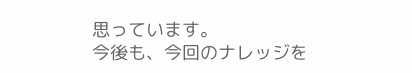思っています。
今後も、今回のナレッジを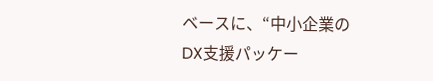ベースに、“中小企業のDX支援パッケー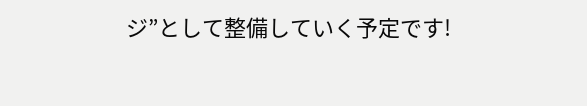ジ”として整備していく予定です!